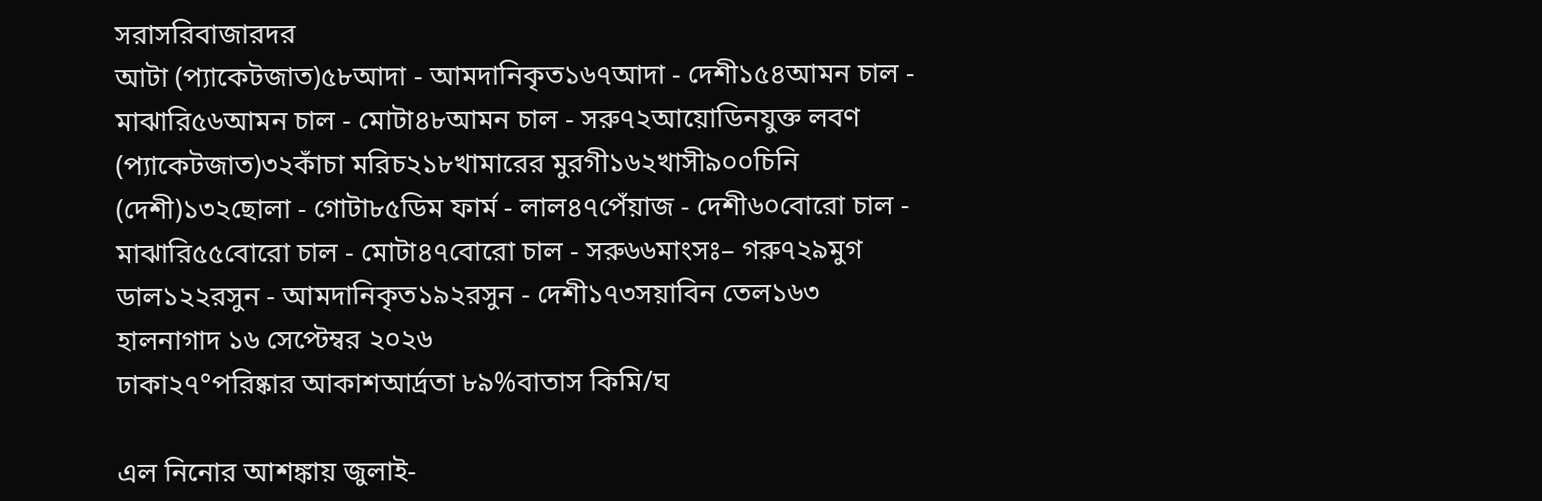সরাসরিবাজারদর
আটা (প্যাকেটজাত)৫৮আদা - আমদানিকৃত১৬৭আদা - দেশী১৫৪আমন চাল - মাঝারি৫৬আমন চাল - মোটা৪৮আমন চাল - সরু৭২আয়োডিনযুক্ত লবণ (প্যাকেটজাত)৩২কাঁচা মরিচ২১৮খামারের মুরগী১৬২খাসী৯০০চিনি (দেশী)১৩২ছোলা - গোটা৮৫ডিম ফার্ম - লাল৪৭পেঁয়াজ - দেশী৬০বোরো চাল - মাঝারি৫৫বোরো চাল - মোটা৪৭বোরো চাল - সরু৬৬মাংসঃ– গরু৭২৯মুগ ডাল১২২রসুন - আমদানিকৃত১৯২রসুন - দেশী১৭৩সয়াবিন তেল১৬৩
হালনাগাদ ১৬ সেপ্টেম্বর ২০২৬
ঢাকা২৭°পরিষ্কার আকাশআর্দ্রতা ৮৯%বাতাস কিমি/ঘ

এল নিনোর আশঙ্কায় জুলাই-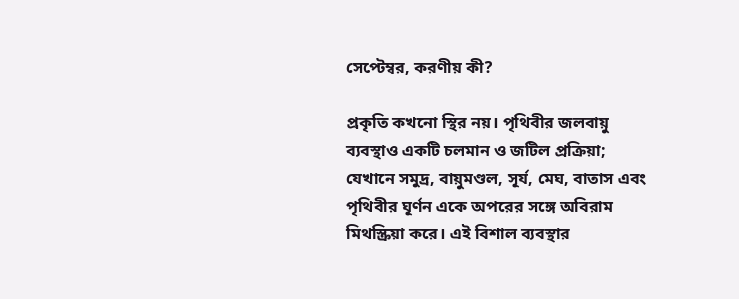সেপ্টেম্বর, করণীয় কী?

প্রকৃতি কখনো স্থির নয়। পৃথিবীর জলবায়ু ব্যবস্থাও একটি চলমান ও জটিল প্রক্রিয়া; যেখানে সমুদ্র, বায়ুমণ্ডল, সূর্য, মেঘ, বাতাস এবং পৃথিবীর ঘূর্ণন একে অপরের সঙ্গে অবিরাম মিথস্ক্রিয়া করে। এই বিশাল ব্যবস্থার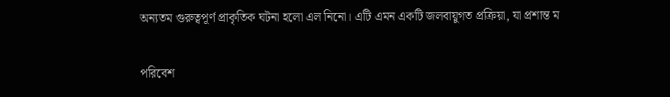অন্যতম গুরুত্বপূর্ণ প্রাকৃতিক ঘটনা হলো এল নিনো। এটি এমন একটি জলবায়ুগত প্রক্রিয়া, যা প্রশান্ত ম

পরিবেশ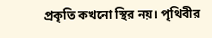প্রকৃতি কখনো স্থির নয়। পৃথিবীর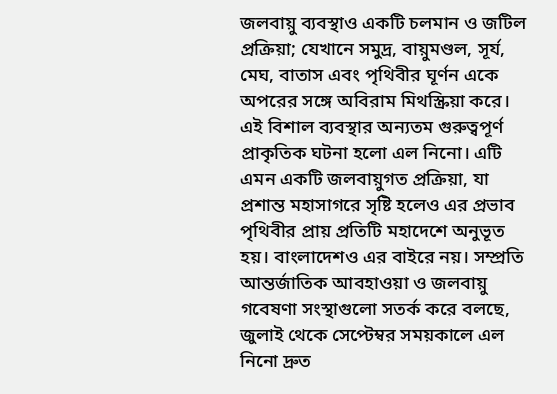জলবায়ু ব্যবস্থাও একটি চলমান ও জটিল প্রক্রিয়া; যেখানে সমুদ্র, বায়ুমণ্ডল, সূর্য, মেঘ, বাতাস এবং পৃথিবীর ঘূর্ণন একে অপরের সঙ্গে অবিরাম মিথস্ক্রিয়া করে। এই বিশাল ব্যবস্থার অন্যতম গুরুত্বপূর্ণ প্রাকৃতিক ঘটনা হলো এল নিনো। এটি এমন একটি জলবায়ুগত প্রক্রিয়া, যা প্রশান্ত মহাসাগরে সৃষ্টি হলেও এর প্রভাব পৃথিবীর প্রায় প্রতিটি মহাদেশে অনুভূত হয়। বাংলাদেশও এর বাইরে নয়। সম্প্রতি আন্তর্জাতিক আবহাওয়া ও জলবায়ু গবেষণা সংস্থাগুলো সতর্ক করে বলছে, জুলাই থেকে সেপ্টেম্বর সময়কালে এল নিনো দ্রুত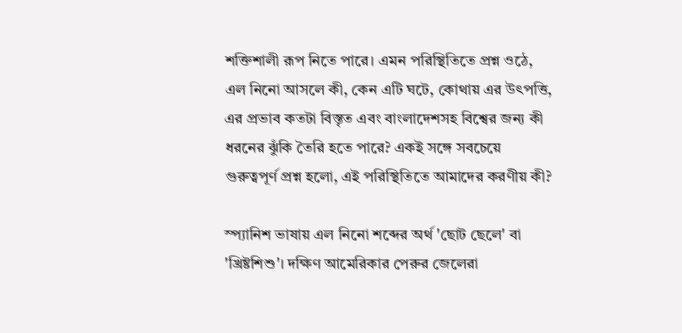শক্তিশালী রূপ নিতে পারে। এমন পরিস্থিতিতে প্রশ্ন ওঠে, এল নিনো আসলে কী, কেন এটি ঘটে, কোথায় এর উৎপত্তি, এর প্রভাব কতটা বিস্তৃত এবং বাংলাদেশসহ বিশ্বের জন্য কী ধরনের ঝুঁকি তৈরি হতে পারে? একই সঙ্গে সবচেয়ে গুরুত্বপূর্ণ প্রশ্ন হলো, এই পরিস্থিতিতে আমাদের করণীয় কী?

স্প্যানিশ ভাষায় এল নিনো শব্দের অর্থ ‌'ছোট ছেলে' বা 'খ্রিষ্টশিশু'। দক্ষিণ আমেরিকার পেরুর জেলেরা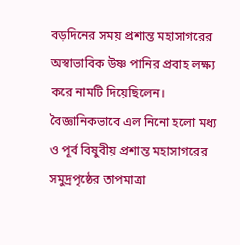বড়দিনের সময় প্রশান্ত মহাসাগরের অস্বাভাবিক উষ্ণ পানির প্রবাহ লক্ষ্য করে নামটি দিয়েছিলেন। বৈজ্ঞানিকভাবে এল নিনো হলো মধ্য ও পূর্ব বিষুবীয় প্রশান্ত মহাসাগরের সমুদ্রপৃষ্ঠের তাপমাত্রা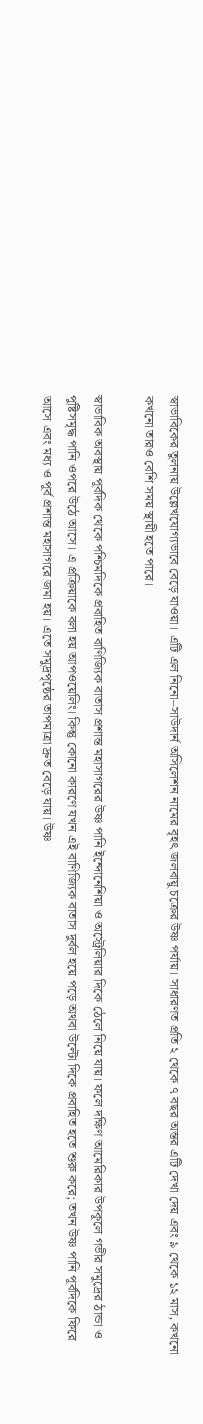স্বাভাবিকের তুলনায় উল্লেখযোগ্যভাবে বেড়ে যাওয়া। এটি এল নিনো–সাউদার্ন অসিলেশন নামের বৃহৎ জলবায়ু চক্রের উষ্ণ পর্যায়। সাধারণত প্রতি ২ থেকে ৭ বছর অন্তর এটি দেখা দেয় এবং ৯ থেকে ১২ মাস, কখনো কখনো তারও বেশি সময় স্থায়ী হতে পারে।

স্বাভাবিক অবস্থায় পূর্বদিক থেকে পশ্চিমদিকে প্রবাহিত বাণিজ্যিক বাতাস প্রশান্ত মহাসাগরের উষ্ণ পানি ইন্দোনেশিয়া ও অস্ট্রেলিয়ার দিকে ঠেলে নিয়ে যায়। ফলে দক্ষিণ আমেরিকার উপকূলে গভীর সমুদ্রের ঠান্ডা ও পুষ্টিসমৃদ্ধ পানি ওপরে উঠে আসে। এ প্রক্রিয়াকে বলা হয় আপওয়েলিং। কিন্তু কোনো কারণে যখন এই বাণিজ্যিক বাতাস দুর্বল হয়ে পড়ে অথবা উল্টো দিকে প্রবাহিত হতে শুরু করে; তখন উষ্ণ পানি পূর্বদিকে ফিরে আসে এবং মধ্য ও পূর্ব প্রশান্ত মহাসাগরে জমা হয়। এতে সমুদ্রপৃষ্ঠের তাপমাত্রা দ্রুত বেড়ে যায়। উষ্ণ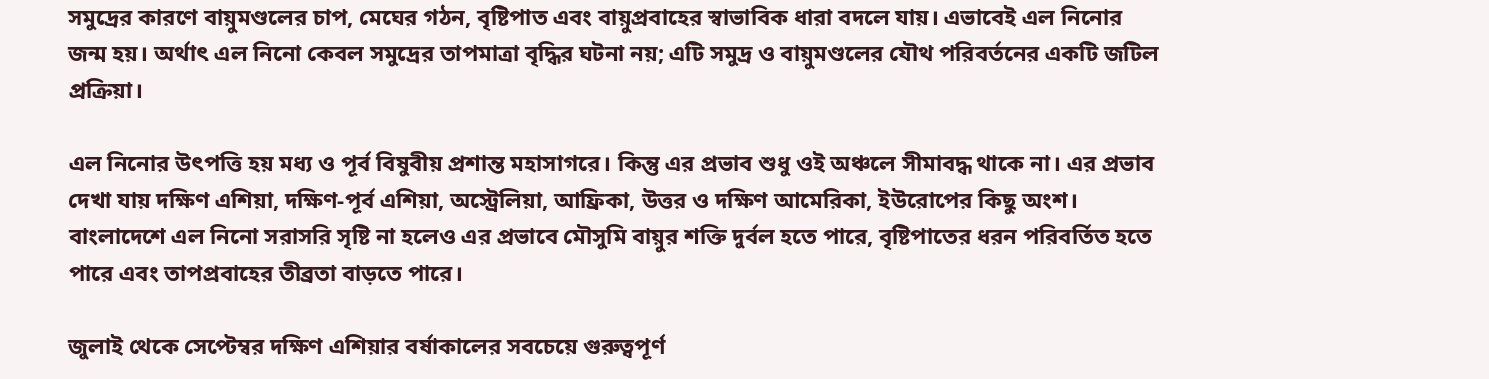সমুদ্রের কারণে বায়ুমণ্ডলের চাপ, মেঘের গঠন, বৃষ্টিপাত এবং বায়ুপ্রবাহের স্বাভাবিক ধারা বদলে যায়। এভাবেই এল নিনোর জন্ম হয়। অর্থাৎ এল নিনো কেবল সমুদ্রের তাপমাত্রা বৃদ্ধির ঘটনা নয়; এটি সমুদ্র ও বায়ুমণ্ডলের যৌথ পরিবর্তনের একটি জটিল প্রক্রিয়া।

এল নিনোর উৎপত্তি হয় মধ্য ও পূর্ব বিষুবীয় প্রশান্ত মহাসাগরে। কিন্তু এর প্রভাব শুধু ওই অঞ্চলে সীমাবদ্ধ থাকে না। এর প্রভাব দেখা যায় দক্ষিণ এশিয়া, দক্ষিণ-পূর্ব এশিয়া, অস্ট্রেলিয়া, আফ্রিকা, উত্তর ও দক্ষিণ আমেরিকা, ইউরোপের কিছু অংশ। বাংলাদেশে এল নিনো সরাসরি সৃষ্টি না হলেও এর প্রভাবে মৌসুমি বায়ুর শক্তি দুর্বল হতে পারে, বৃষ্টিপাতের ধরন পরিবর্তিত হতে পারে এবং তাপপ্রবাহের তীব্রতা বাড়তে পারে।

জুলাই থেকে সেপ্টেম্বর দক্ষিণ এশিয়ার বর্ষাকালের সবচেয়ে গুরুত্বপূর্ণ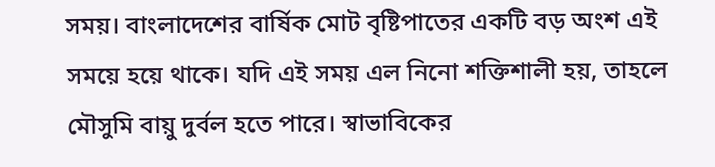সময়। বাংলাদেশের বার্ষিক মোট বৃষ্টিপাতের একটি বড় অংশ এই সময়ে হয়ে থাকে। যদি এই সময় এল নিনো শক্তিশালী হয়, তাহলে মৌসুমি বায়ু দুর্বল হতে পারে। স্বাভাবিকের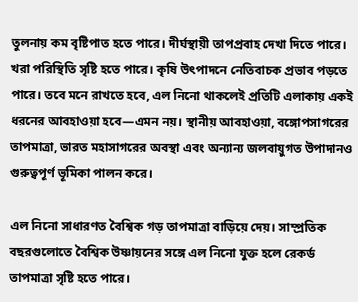তুলনায় কম বৃষ্টিপাত হতে পারে। দীর্ঘস্থায়ী তাপপ্রবাহ দেখা দিতে পারে। খরা পরিস্থিতি সৃষ্টি হতে পারে। কৃষি উৎপাদনে নেতিবাচক প্রভাব পড়তে পারে। তবে মনে রাখতে হবে, এল নিনো থাকলেই প্রতিটি এলাকায় একই ধরনের আবহাওয়া হবে—এমন নয়। স্থানীয় আবহাওয়া, বঙ্গোপসাগরের তাপমাত্রা, ভারত মহাসাগরের অবস্থা এবং অন্যান্য জলবায়ুগত উপাদানও গুরুত্বপূর্ণ ভূমিকা পালন করে।

এল নিনো সাধারণত বৈশ্বিক গড় তাপমাত্রা বাড়িয়ে দেয়। সাম্প্রতিক বছরগুলোতে বৈশ্বিক উষ্ণায়নের সঙ্গে এল নিনো যুক্ত হলে রেকর্ড তাপমাত্রা সৃষ্টি হতে পারে।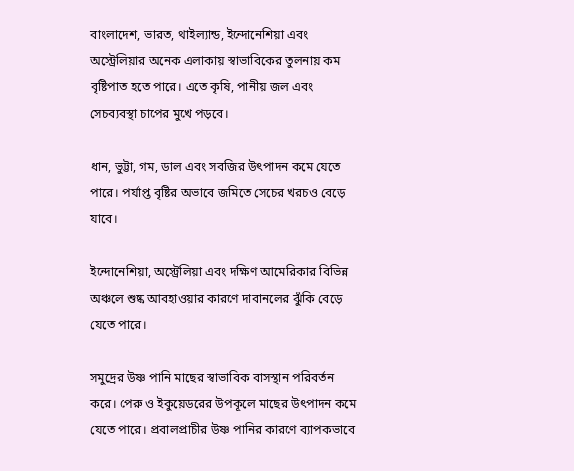বাংলাদেশ, ভারত, থাইল্যান্ড, ইন্দোনেশিয়া এবং অস্ট্রেলিয়ার অনেক এলাকায় স্বাভাবিকের তুলনায় কম বৃষ্টিপাত হতে পারে। এতে কৃষি, পানীয় জল এবং সেচব্যবস্থা চাপের মুখে পড়বে।

ধান, ভুট্টা, গম, ডাল এবং সবজির উৎপাদন কমে যেতে পারে। পর্যাপ্ত বৃষ্টির অভাবে জমিতে সেচের খরচও বেড়ে যাবে।

ইন্দোনেশিয়া, অস্ট্রেলিয়া এবং দক্ষিণ আমেরিকার বিভিন্ন অঞ্চলে শুষ্ক আবহাওয়ার কারণে দাবানলের ঝুঁকি বেড়ে যেতে পারে।

সমুদ্রের উষ্ণ পানি মাছের স্বাভাবিক বাসস্থান পরিবর্তন করে। পেরু ও ইকুয়েডরের উপকূলে মাছের উৎপাদন কমে যেতে পারে। প্রবালপ্রাচীর উষ্ণ পানির কারণে ব্যাপকভাবে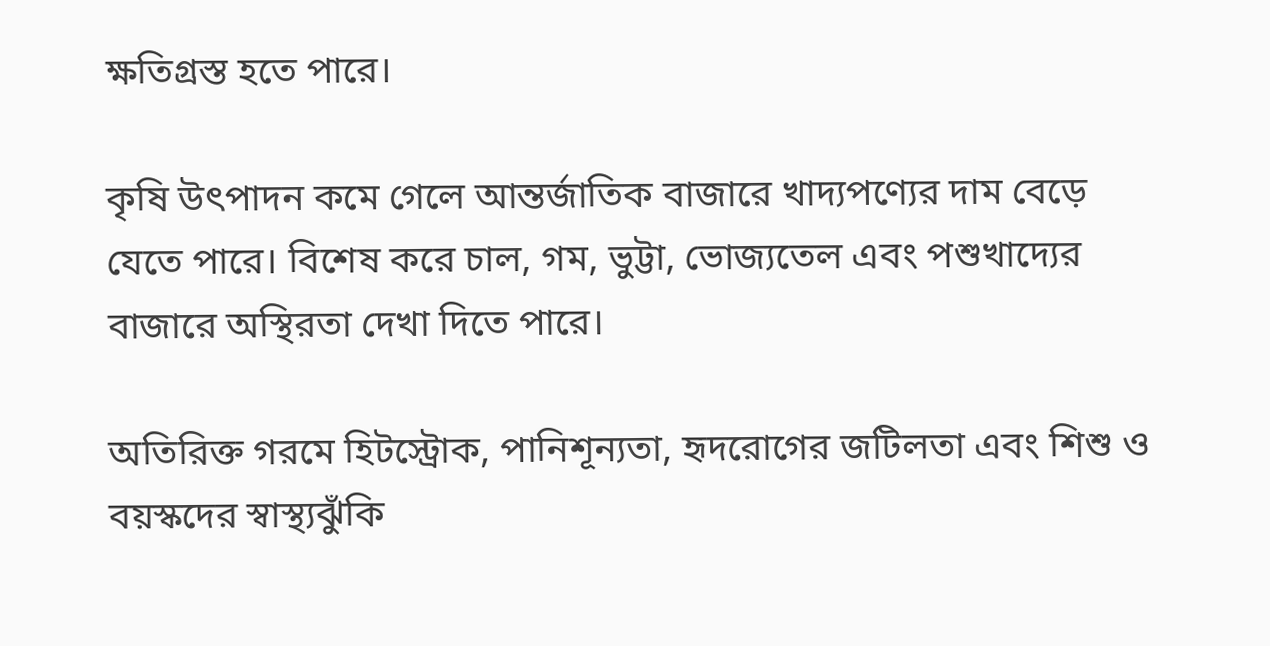ক্ষতিগ্রস্ত হতে পারে।

কৃষি উৎপাদন কমে গেলে আন্তর্জাতিক বাজারে খাদ্যপণ্যের দাম বেড়ে যেতে পারে। বিশেষ করে চাল, গম, ভুট্টা, ভোজ্যতেল এবং পশুখাদ্যের বাজারে অস্থিরতা দেখা দিতে পারে।

অতিরিক্ত গরমে হিটস্ট্রোক, পানিশূন্যতা, হৃদরোগের জটিলতা এবং শিশু ও বয়স্কদের স্বাস্থ্যঝুঁকি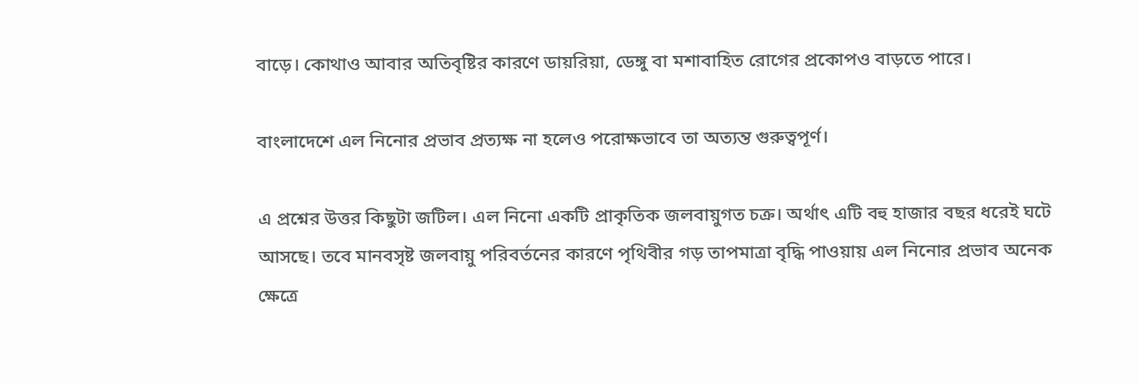বাড়ে। কোথাও আবার অতিবৃষ্টির কারণে ডায়রিয়া, ডেঙ্গু বা মশাবাহিত রোগের প্রকোপও বাড়তে পারে।

বাংলাদেশে এল নিনোর প্রভাব প্রত্যক্ষ না হলেও পরোক্ষভাবে তা অত্যন্ত গুরুত্বপূর্ণ।

এ প্রশ্নের উত্তর কিছুটা জটিল। এল নিনো একটি প্রাকৃতিক জলবায়ুগত চক্র। অর্থাৎ এটি বহু হাজার বছর ধরেই ঘটে আসছে। তবে মানবসৃষ্ট জলবায়ু পরিবর্তনের কারণে পৃথিবীর গড় তাপমাত্রা বৃদ্ধি পাওয়ায় এল নিনোর প্রভাব অনেক ক্ষেত্রে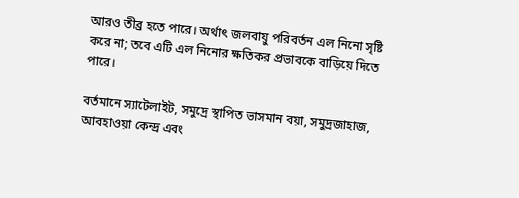আরও তীব্র হতে পারে। অর্থাৎ জলবায়ু পরিবর্তন এল নিনো সৃষ্টি করে না; তবে এটি এল নিনোর ক্ষতিকর প্রভাবকে বাড়িয়ে দিতে পারে।

বর্তমানে স্যাটেলাইট, সমুদ্রে স্থাপিত ভাসমান বয়া, সমুদ্রজাহাজ, আবহাওয়া কেন্দ্র এবং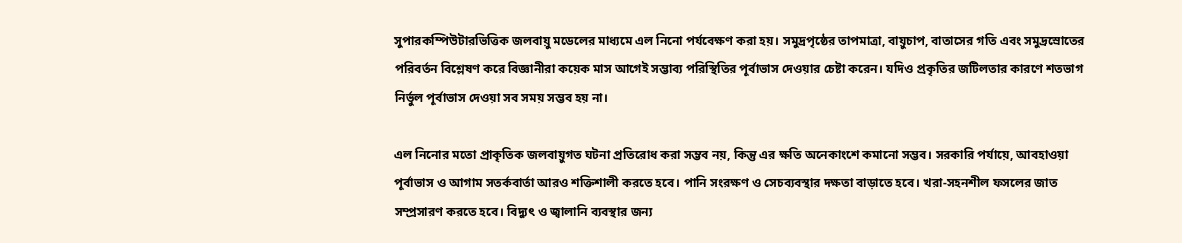সুপারকম্পিউটারভিত্তিক জলবায়ু মডেলের মাধ্যমে এল নিনো পর্যবেক্ষণ করা হয়। সমুদ্রপৃষ্ঠের তাপমাত্রা, বায়ুচাপ, বাতাসের গতি এবং সমুদ্রস্রোতের পরিবর্তন বিশ্লেষণ করে বিজ্ঞানীরা কয়েক মাস আগেই সম্ভাব্য পরিস্থিতির পূর্বাভাস দেওয়ার চেষ্টা করেন। যদিও প্রকৃতির জটিলতার কারণে শতভাগ নির্ভুল পূর্বাভাস দেওয়া সব সময় সম্ভব হয় না।

এল নিনোর মতো প্রাকৃতিক জলবায়ুগত ঘটনা প্রতিরোধ করা সম্ভব নয়, কিন্তু এর ক্ষতি অনেকাংশে কমানো সম্ভব। সরকারি পর্যায়ে, আবহাওয়া পূর্বাভাস ও আগাম সতর্কবার্তা আরও শক্তিশালী করতে হবে। পানি সংরক্ষণ ও সেচব্যবস্থার দক্ষতা বাড়াতে হবে। খরা-সহনশীল ফসলের জাত সম্প্রসারণ করতে হবে। বিদ্যুৎ ও জ্বালানি ব্যবস্থার জন্য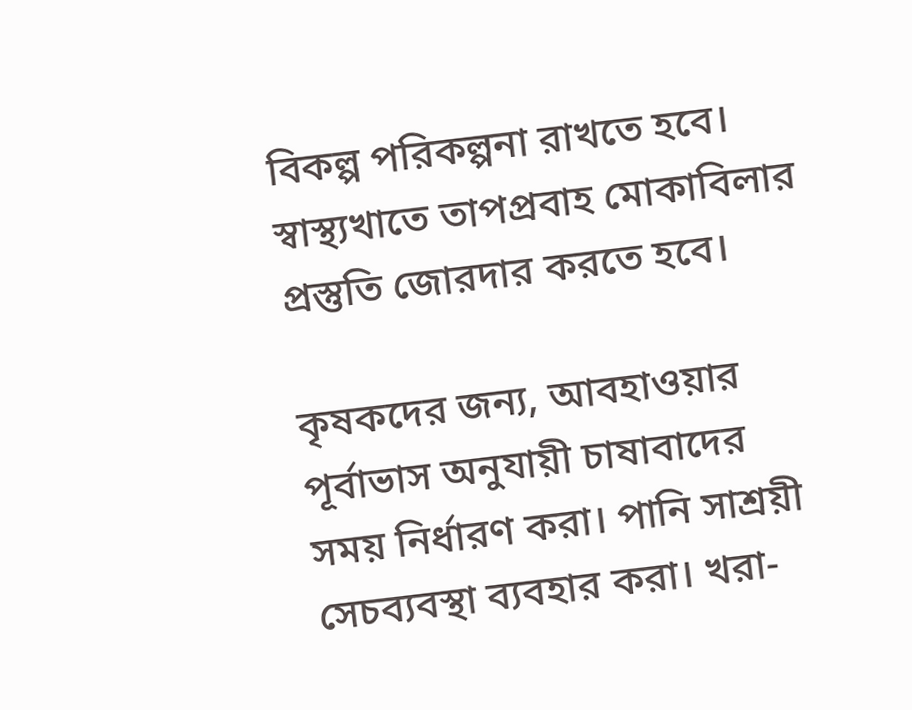বিকল্প পরিকল্পনা রাখতে হবে। স্বাস্থ্যখাতে তাপপ্রবাহ মোকাবিলার প্রস্তুতি জোরদার করতে হবে।

কৃষকদের জন্য, আবহাওয়ার পূর্বাভাস অনুযায়ী চাষাবাদের সময় নির্ধারণ করা। পানি সাশ্রয়ী সেচব্যবস্থা ব্যবহার করা। খরা-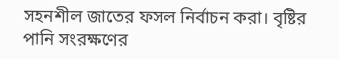সহনশীল জাতের ফসল নির্বাচন করা। বৃষ্টির পানি সংরক্ষণের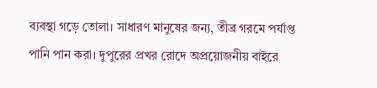ব্যবস্থা গড়ে তোলা। সাধারণ মানুষের জন্য, তীব্র গরমে পর্যাপ্ত পানি পান করা। দুপুরের প্রখর রোদে অপ্রয়োজনীয় বাইরে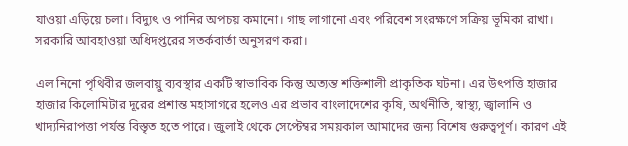যাওয়া এড়িয়ে চলা। বিদ্যুৎ ও পানির অপচয় কমানো। গাছ লাগানো এবং পরিবেশ সংরক্ষণে সক্রিয় ভূমিকা রাখা। সরকারি আবহাওয়া অধিদপ্তরের সতর্কবার্তা অনুসরণ করা।

এল নিনো পৃথিবীর জলবায়ু ব্যবস্থার একটি স্বাভাবিক কিন্তু অত্যন্ত শক্তিশালী প্রাকৃতিক ঘটনা। এর উৎপত্তি হাজার হাজার কিলোমিটার দূরের প্রশান্ত মহাসাগরে হলেও এর প্রভাব বাংলাদেশের কৃষি, অর্থনীতি, স্বাস্থ্য, জ্বালানি ও খাদ্যনিরাপত্তা পর্যন্ত বিস্তৃত হতে পারে। জুলাই থেকে সেপ্টেম্বর সময়কাল আমাদের জন্য বিশেষ গুরুত্বপূর্ণ। কারণ এই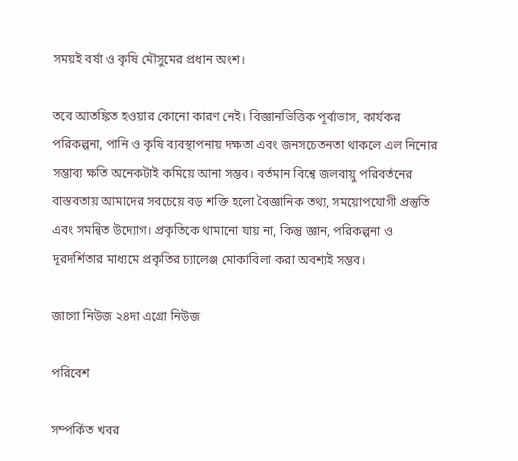সময়ই বর্ষা ও কৃষি মৌসুমের প্রধান অংশ।

তবে আতঙ্কিত হওয়ার কোনো কারণ নেই। বিজ্ঞানভিত্তিক পূর্বাভাস, কার্যকর পরিকল্পনা, পানি ও কৃষি ব্যবস্থাপনায় দক্ষতা এবং জনসচেতনতা থাকলে এল নিনোর সম্ভাব্য ক্ষতি অনেকটাই কমিয়ে আনা সম্ভব। বর্তমান বিশ্বে জলবায়ু পরিবর্তনের বাস্তবতায় আমাদের সবচেয়ে বড় শক্তি হলো বৈজ্ঞানিক তথ্য, সময়োপযোগী প্রস্তুতি এবং সমন্বিত উদ্যোগ। প্রকৃতিকে থামানো যায় না, কিন্তু জ্ঞান, পরিকল্পনা ও দূরদর্শিতার মাধ্যমে প্রকৃতির চ্যালেঞ্জ মোকাবিলা করা অবশ্যই সম্ভব।

জাগো নিউজ ২৪দা এগ্রো নিউজ

পরিবেশ

সম্পর্কিত খবর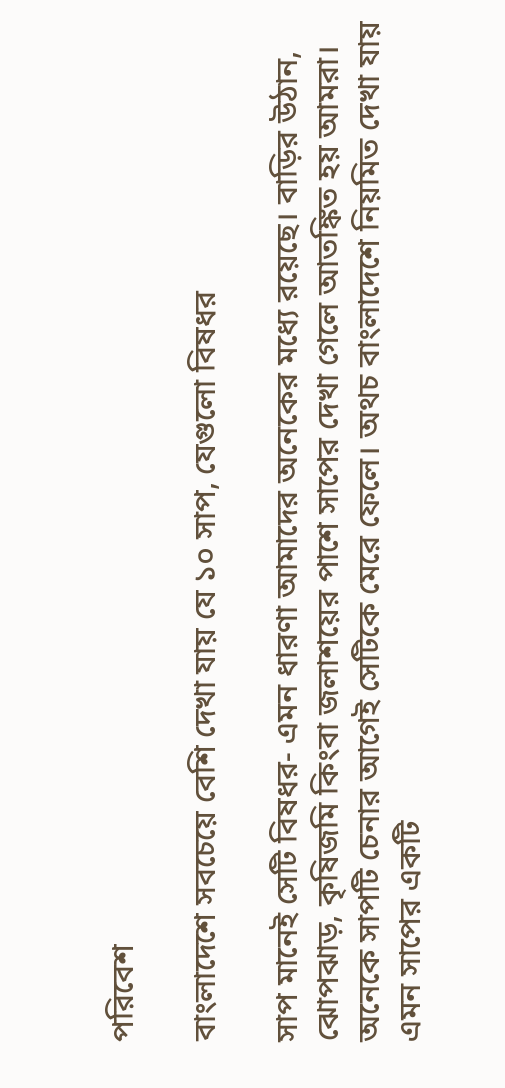পরিবেশ

বাংলাদেশে সবচেয়ে বেশি দেখা যায় যে ১০ সাপ, যেগুলো বিষধর

সাপ মানেই সেটি বিষধর- এমন ধারণা আমাদের অনেকের মধ্যে রয়েছে। বাড়ির উঠান, ঝোপঝাড়, কৃষিজমি কিংবা জলাশয়ের পাশে সাপের দেখা গেলে আতঙ্কিত হয় আমরা। অনেকে সাপটি চেনার আগেই সেটিকে মেরে ফেলে। অথচ বাংলাদেশে নিয়মিত দেখা যায় এমন সাপের একটি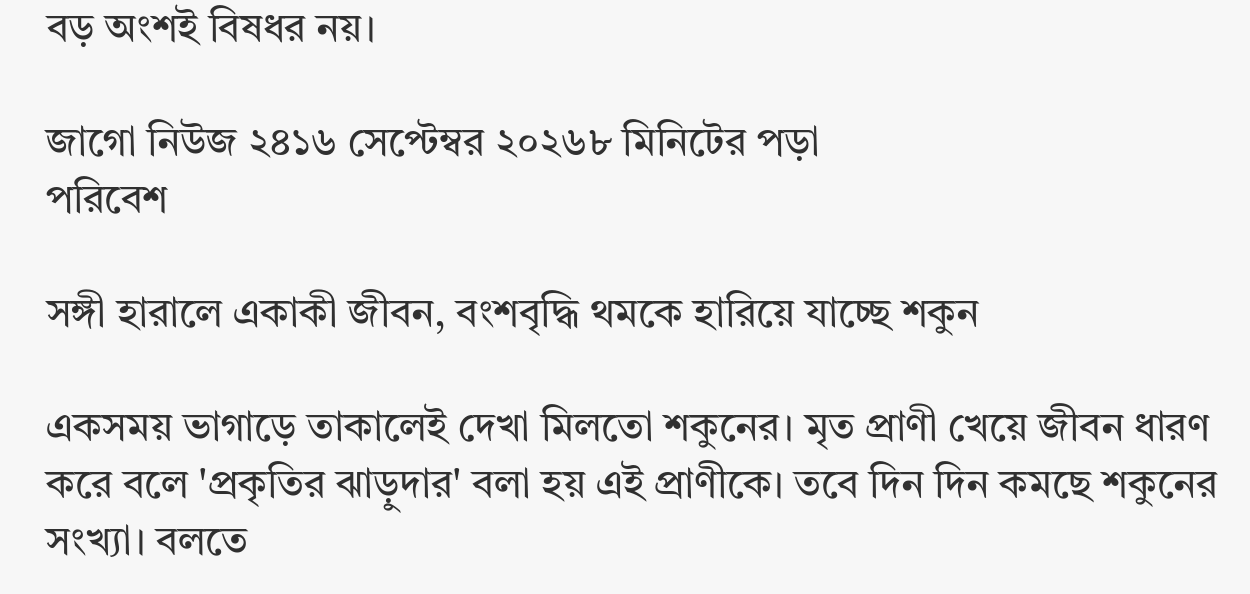বড় অংশই বিষধর নয়।

জাগো নিউজ ২৪১৬ সেপ্টেম্বর ২০২৬৮ মিনিটের পড়া
পরিবেশ

সঙ্গী হারালে একাকী জীবন, বংশবৃদ্ধি থমকে হারিয়ে যাচ্ছে শকুন

একসময় ভাগাড়ে তাকালেই দেখা মিলতো শকুনের। মৃত প্রাণী খেয়ে জীবন ধারণ করে বলে ‌'প্রকৃতির ঝাড়ুদার' বলা হয় এই প্রাণীকে। তবে দিন দিন কমছে শকুনের সংখ্যা। বলতে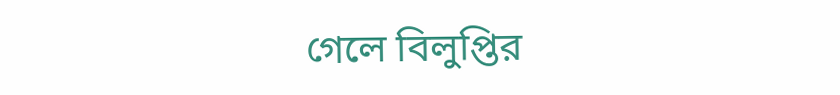গেলে বিলুপ্তির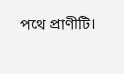পথে প্রাণীটি।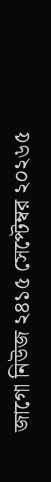জাগো নিউজ ২৪১৫ সেপ্টেম্বর ২০২৬৫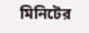মিনিটের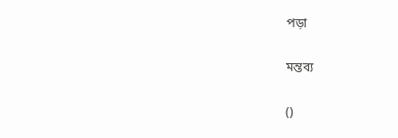পড়া

মন্তব্য

()